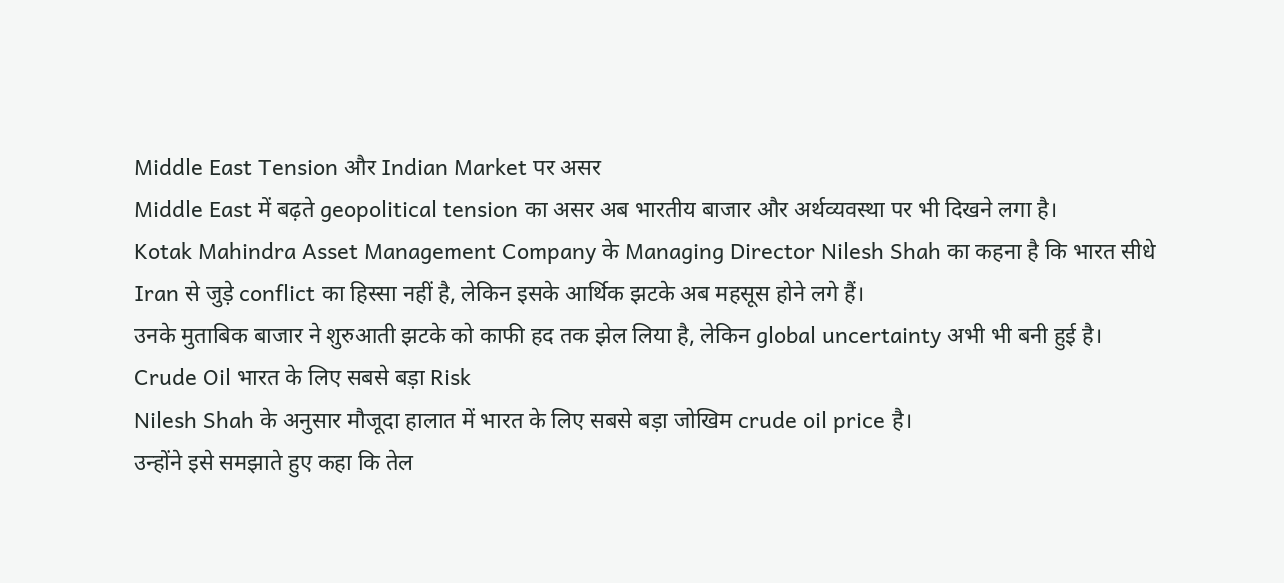Middle East Tension और Indian Market पर असर
Middle East में बढ़ते geopolitical tension का असर अब भारतीय बाजार और अर्थव्यवस्था पर भी दिखने लगा है।
Kotak Mahindra Asset Management Company के Managing Director Nilesh Shah का कहना है कि भारत सीधे Iran से जुड़े conflict का हिस्सा नहीं है, लेकिन इसके आर्थिक झटके अब महसूस होने लगे हैं।
उनके मुताबिक बाजार ने शुरुआती झटके को काफी हद तक झेल लिया है, लेकिन global uncertainty अभी भी बनी हुई है।
Crude Oil भारत के लिए सबसे बड़ा Risk
Nilesh Shah के अनुसार मौजूदा हालात में भारत के लिए सबसे बड़ा जोखिम crude oil price है।
उन्होंने इसे समझाते हुए कहा कि तेल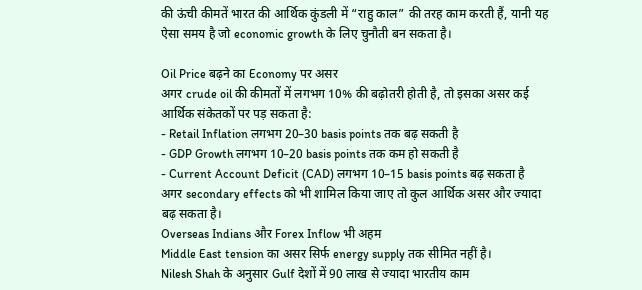की ऊंची कीमतें भारत की आर्थिक कुंडली में “राहु काल” की तरह काम करती हैं, यानी यह ऐसा समय है जो economic growth के लिए चुनौती बन सकता है।

Oil Price बढ़ने का Economy पर असर
अगर crude oil की कीमतों में लगभग 10% की बढ़ोतरी होती है, तो इसका असर कई आर्थिक संकेतकों पर पड़ सकता है:
- Retail Inflation लगभग 20–30 basis points तक बढ़ सकती है
- GDP Growth लगभग 10–20 basis points तक कम हो सकती है
- Current Account Deficit (CAD) लगभग 10–15 basis points बढ़ सकता है
अगर secondary effects को भी शामिल किया जाए तो कुल आर्थिक असर और ज्यादा बढ़ सकता है।
Overseas Indians और Forex Inflow भी अहम
Middle East tension का असर सिर्फ energy supply तक सीमित नहीं है।
Nilesh Shah के अनुसार Gulf देशों में 90 लाख से ज्यादा भारतीय काम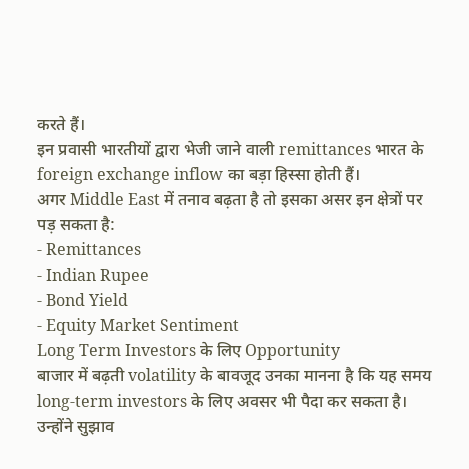करते हैं।
इन प्रवासी भारतीयों द्वारा भेजी जाने वाली remittances भारत के foreign exchange inflow का बड़ा हिस्सा होती हैं।
अगर Middle East में तनाव बढ़ता है तो इसका असर इन क्षेत्रों पर पड़ सकता है:
- Remittances
- Indian Rupee
- Bond Yield
- Equity Market Sentiment
Long Term Investors के लिए Opportunity
बाजार में बढ़ती volatility के बावजूद उनका मानना है कि यह समय long-term investors के लिए अवसर भी पैदा कर सकता है।
उन्होंने सुझाव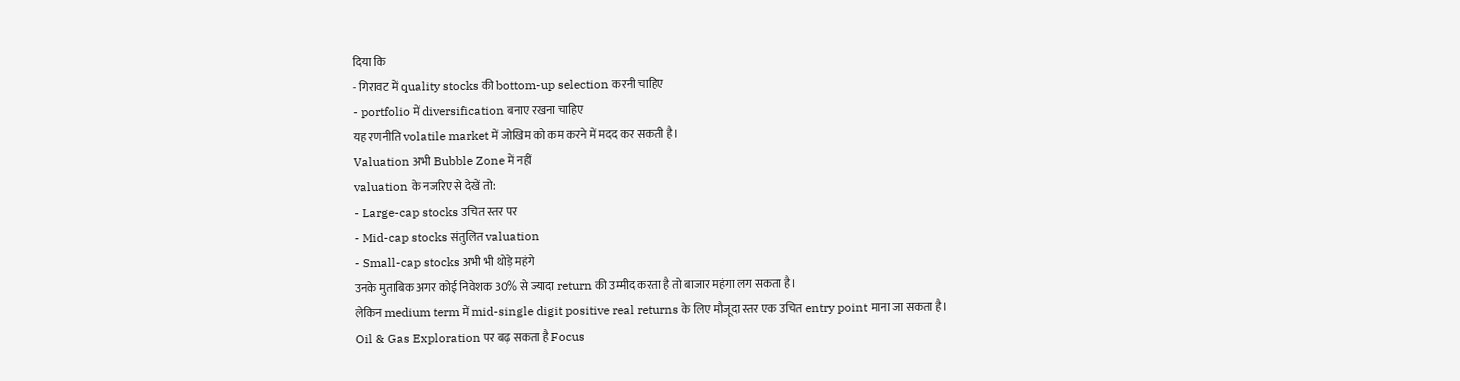दिया कि
- गिरावट में quality stocks की bottom-up selection करनी चाहिए
- portfolio में diversification बनाए रखना चाहिए
यह रणनीति volatile market में जोखिम को कम करने में मदद कर सकती है।
Valuation अभी Bubble Zone में नहीं
valuation के नजरिए से देखें तो:
- Large-cap stocks उचित स्तर पर
- Mid-cap stocks संतुलित valuation
- Small-cap stocks अभी भी थोड़े महंगे
उनके मुताबिक अगर कोई निवेशक 30% से ज्यादा return की उम्मीद करता है तो बाजार महंगा लग सकता है।
लेकिन medium term में mid-single digit positive real returns के लिए मौजूदा स्तर एक उचित entry point माना जा सकता है।
Oil & Gas Exploration पर बढ़ सकता है Focus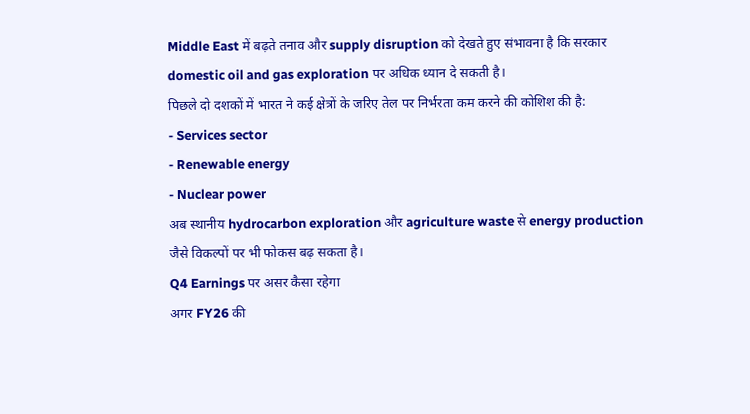Middle East में बढ़ते तनाव और supply disruption को देखते हुए संभावना है कि सरकार domestic oil and gas exploration पर अधिक ध्यान दे सकती है।
पिछले दो दशकों में भारत ने कई क्षेत्रों के जरिए तेल पर निर्भरता कम करने की कोशिश की है:
- Services sector
- Renewable energy
- Nuclear power
अब स्थानीय hydrocarbon exploration और agriculture waste से energy production जैसे विकल्पों पर भी फोकस बढ़ सकता है।
Q4 Earnings पर असर कैसा रहेगा
अगर FY26 की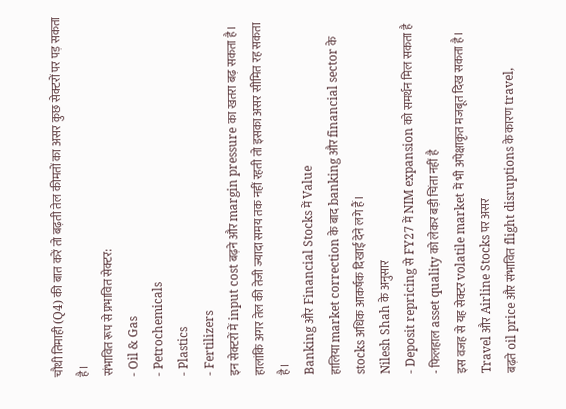चौथी तिमाही (Q4) की बात करें तो बढ़ती तेल कीमतों का असर कुछ सेक्टरों पर पड़ सकता है।
संभावित रूप से प्रभावित सेक्टर:
- Oil & Gas
- Petrochemicals
- Plastics
- Fertilizers
इन सेक्टरों में input cost बढ़ने और margin pressure का खतरा बढ़ सकता है। हालांकि अगर तेल की तेजी ज्यादा समय तक नहीं रहती तो इसका असर सीमित रह सकता है।
Banking और Financial Stocks में Value
हालिया market correction के बाद banking और financial sector के stocks अधिक आकर्षक दिखाई देने लगे हैं।
Nilesh Shah के अनुसार
- Deposit repricing से FY27 में NIM expansion को समर्थन मिल सकता है
- फिलहाल asset quality को लेकर बड़ी चिंता नहीं है
इस वजह से यह सेक्टर volatile market में भी अपेक्षाकृत मजबूत दिख सकता है।
Travel और Airline Stocks पर असर
बढ़ते oil price और संभावित flight disruptions के कारण travel,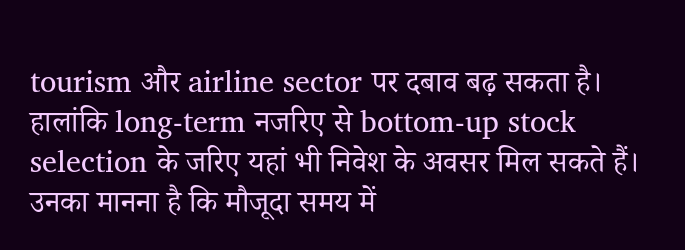tourism और airline sector पर दबाव बढ़ सकता है।
हालांकि long-term नजरिए से bottom-up stock selection के जरिए यहां भी निवेश के अवसर मिल सकते हैं।
उनका मानना है कि मौजूदा समय में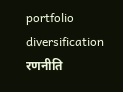portfolio diversification रणनीति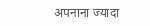अपनाना ज्यादा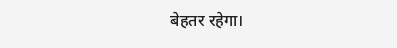बेहतर रहेगा।